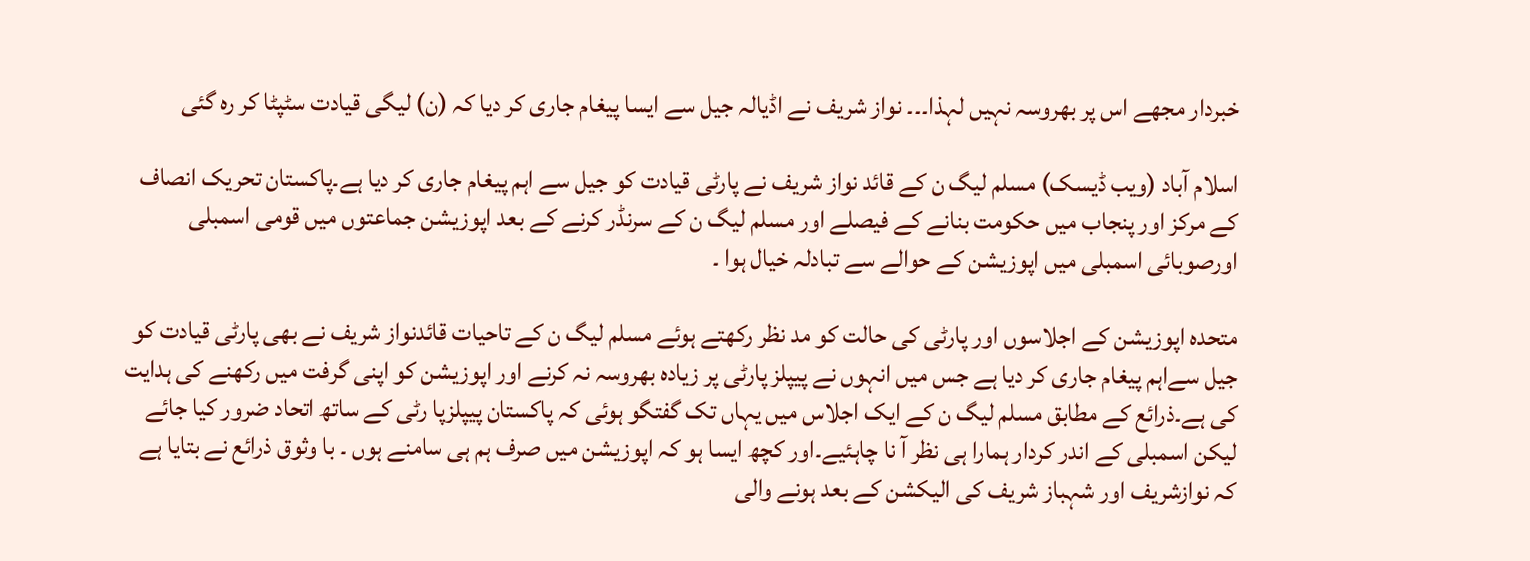خبردار مجھے اس پر بھروسہ نہیں لہذا۔۔۔ نواز شریف نے اڈیالہ جیل سے ایسا پیغام جاری کر دیا کہ (ن) لیگی قیادت سٹپٹا کر رہ گئی

اسلام آباد (ویب ڈیسک) مسلم لیگ ن کے قائد نواز شریف نے پارٹی قیادت کو جیل سے اہم پیغام جاری کر دیا ہے۔پاکستان تحریک انصاف کے مرکز اور پنجاب میں حکومت بنانے کے فیصلے اور مسلم لیگ ن کے سرنڈر کرنے کے بعد اپوزیشن جماعتوں میں قومی اسمبلی اورصوبائی اسمبلی میں اپوزیشن کے حوالے سے تبادلہ خیال ہوا ۔

متحدہ اپوزیشن کے اجلاسوں اور پارٹی کی حالت کو مد نظر رکھتے ہوئے مسلم لیگ ن کے تاحیات قائدنواز شریف نے بھی پارٹی قیادت کو جیل سےاہم پیغام جاری کر دیا ہے جس میں انہوں نے پیپلز پارٹی پر زیادہ بھروسہ نہ کرنے اور اپوزیشن کو اپنی گرفت میں رکھنے کی ہدایت کی ہے۔ذرائع کے مطابق مسلم لیگ ن کے ایک اجلاس میں یہاں تک گفتگو ہوئی کہ پاکستان پیپلزپا رٹی کے ساتھ اتحاد ضرور کیا جائے لیکن اسمبلی کے اندر کردار ہمارا ہی نظر آ نا چاہئیے۔اور کچھ ایسا ہو کہ اپوزیشن میں صرف ہم ہی سامنے ہوں ۔ با وثوق ذرائع نے بتایا ہے کہ نوازشریف اور شہباز شریف کی الیکشن کے بعد ہونے والی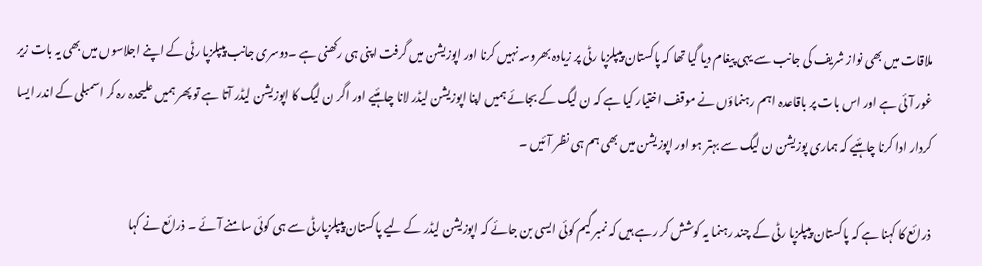ملاقات میں بھی نواز شریف کی جانب سے یہی پیغام دیا گیا تھا کہ پاکستان پیپلزپا رٹی پر زیادہ بھروسہ نہیں کرنا اور اپوزیشن میں گرفت اپنی ہی رکھنی ہے ۔دوسری جانب پیپلزپا رٹی کے اپنے اجلاسوں میں بھی یہ بات زیر غور آ ئی ہے اور اس بات پر باقاعدہ اہم رہنماؤں نے موقف اختیار کیا ہے کہ ن لیگ کے بجائے ہمیں اپنا اپوزیشن لیڈر لانا چاہئیے اور اگر ن لیگ کا اپوزیشن لیڈر آتا ہے تو پھر ہمیں علیحدہ رہ کر اسمبلی کے اندر ایسا کردار ادا کرنا چاہئیے کہ ہماری پوزیشن ن لیگ سے بہتر ہو اور اپوزیشن میں بھی ہم ہی نظر آ ئیں ۔

ذرائع کا کہنا ہے کہ پاکستان پیپلزپا رٹی کے چند رہنما یہ کوشش کر رہے ہیں کہ نمبر گیم کوئی ایسی بن جائے کہ اپوزیشن لیڈر کے لیے پاکستان پیپلزپارٹی سے ہی کوئی سامنے آ ئے ۔ ذرائع نے کہا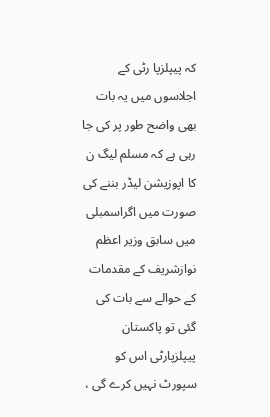کہ پیپلزپا رٹی کے اجلاسوں میں یہ بات بھی واضح طور پر کی جا رہی ہے کہ مسلم لیگ ن کا اپوزیشن لیڈر بننے کی صورت میں اگراسمبلی میں سابق وزیر اعظم نوازشریف کے مقدمات کے حوالے سے بات کی گئی تو پاکستان پیپلزپارٹی اس کو سپورٹ نہیں کرے گی ،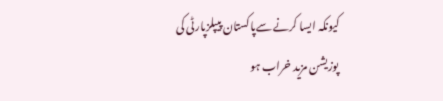کیونکہ ایسا کرنے سےپاکستان پیپلزپارٹی کی پوزیشن مزید خراب ہو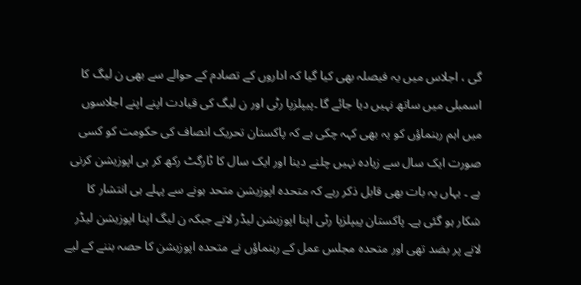گی ، اجلاس میں یہ فیصلہ بھی کیا گیا کہ اداروں کے تصادم کے حوالے سے بھی ن لیگ کا اسمبلی میں ساتھ نہیں دیا جائے گا ۔پیپلزپا رٹی اور ن لیگ کی قیادت اپنے اپنے اجلاسوں میں اہم رہنماؤں کو یہ بھی کہہ چکی ہے کہ پاکستان تحریک انصاف کی حکومت کو کسی صورت ایک سال سے زیادہ نہیں چلنے دینا اور ایک سال کا ٹارگٹ رکھ کر ہی اپوزیشن کرنی ہے ۔ یہاں یہ بات بھی قابل ذکر رہے کہ متحدہ اپوزیشن متحد ہونے سے پہلے ہی انتشار کا شکار ہو گئی ہے۔ پاکستان پیپلزپا رٹی اپنا اپوزیشن لیڈر لانے جبکہ ن لیگ اپنا اپوزیشن لیڈر لانے پر بضد تھی اور متحدہ مجلس عمل کے رہنماؤں نے متحدہ اپوزیشن کا حصہ بننے کے لیے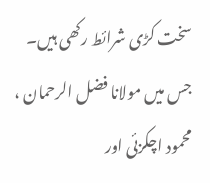سخت کڑی شرائط رکھی ہیں۔ جس میں مولانا فضل الرحمان ، محمود اچکزئی اور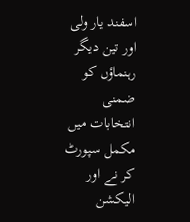اسفند یار ولی اور تین دیگر رہنماؤں کو ضمنی انتخابات میں مکمل سپورٹ کر نے اور الیکشن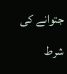جتوانے کی شرط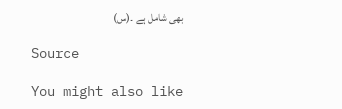بھی شامل ہے ۔(س)

Source

You might also like